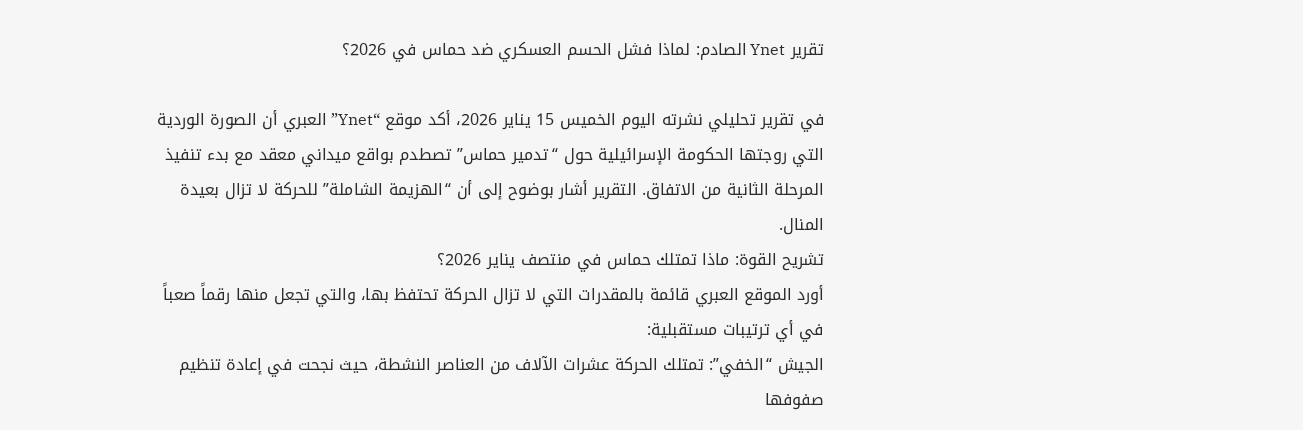تقرير Ynet الصادم: لماذا فشل الحسم العسكري ضد حماس في 2026؟

في تقرير تحليلي نشرته اليوم الخميس 15 يناير 2026، أكد موقع “Ynet” العبري أن الصورة الوردية التي روجتها الحكومة الإسرائيلية حول “تدمير حماس” تصطدم بواقع ميداني معقد مع بدء تنفيذ المرحلة الثانية من الاتفاق. التقرير أشار بوضوح إلى أن “الهزيمة الشاملة” للحركة لا تزال بعيدة المنال.
تشريح القوة: ماذا تمتلك حماس في منتصف يناير 2026؟
أورد الموقع العبري قائمة بالمقدرات التي لا تزال الحركة تحتفظ بها، والتي تجعل منها رقماً صعباً في أي ترتيبات مستقبلية:
الجيش “الخفي”: تمتلك الحركة عشرات الآلاف من العناصر النشطة، حيث نجحت في إعادة تنظيم صفوفها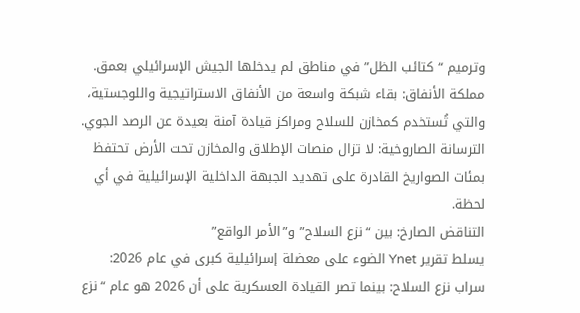وترميم “كتائب الظل” في مناطق لم يدخلها الجيش الإسرائيلي بعمق.
مملكة الأنفاق: بقاء شبكة واسعة من الأنفاق الاستراتيجية واللوجستية، والتي تُستخدم كمخازن للسلاح ومراكز قيادة آمنة بعيدة عن الرصد الجوي.
الترسانة الصاروخية: لا تزال منصات الإطلاق والمخازن تحت الأرض تحتفظ بمئات الصواريخ القادرة على تهديد الجبهة الداخلية الإسرائيلية في أي لحظة.
التناقض الصارخ: بين “نزع السلاح” و”الأمر الواقع”
يسلط تقرير Ynet الضوء على معضلة إسرائيلية كبرى في عام 2026:
سراب نزع السلاح: بينما تصر القيادة العسكرية على أن 2026 هو عام “نزع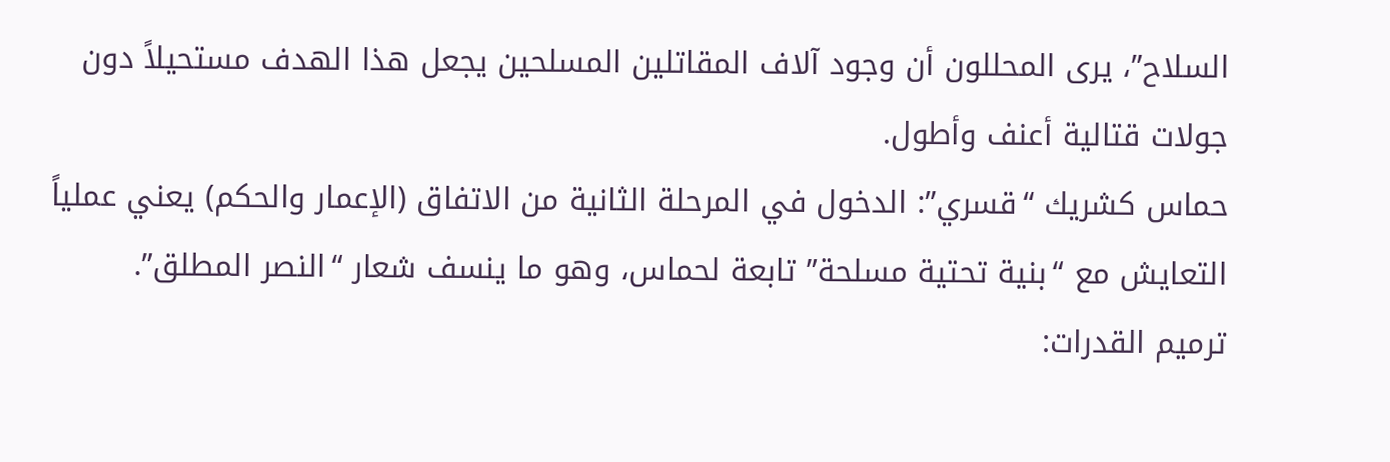السلاح”، يرى المحللون أن وجود آلاف المقاتلين المسلحين يجعل هذا الهدف مستحيلاً دون جولات قتالية أعنف وأطول.
حماس كشريك “قسري”: الدخول في المرحلة الثانية من الاتفاق (الإعمار والحكم) يعني عملياً التعايش مع “بنية تحتية مسلحة” تابعة لحماس، وهو ما ينسف شعار “النصر المطلق”.
ترميم القدرات: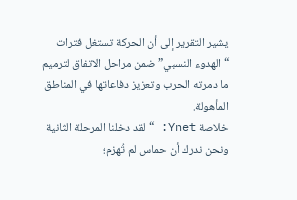يشير التقرير إلى أن الحركة تستغل فترات “الهدوء النسبي” ضمن مراحل الاتفاق لترميم ما دمرته الحرب وتعزيز دفاعاتها في المناطق المأهولة.
خلاصة Ynet: “لقد دخلنا المرحلة الثانية ونحن ندرك أن حماس لم تُهزم؛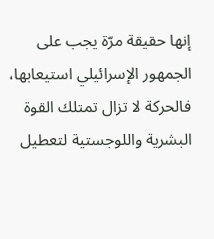إنها حقيقة مرّة يجب على الجمهور الإسرائيلي استيعابها، فالحركة لا تزال تمتلك القوة البشرية واللوجستية لتعطيل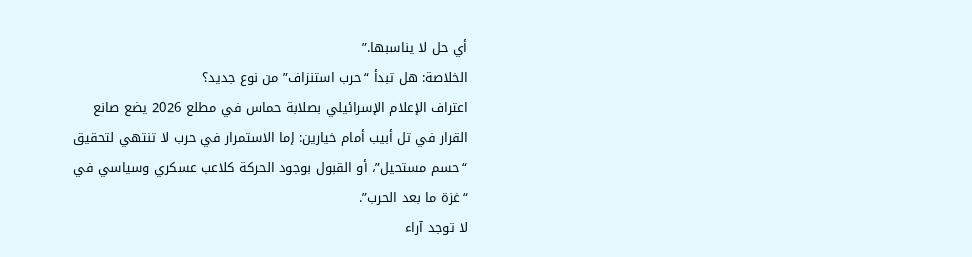أي حل لا يناسبها.”
الخلاصة: هل تبدأ “حرب استنزاف” من نوع جديد؟
اعتراف الإعلام الإسرائيلي بصلابة حماس في مطلع 2026 يضع صانع القرار في تل أبيب أمام خيارين: إما الاستمرار في حرب لا تنتهي لتحقيق “حسم مستحيل”، أو القبول بوجود الحركة كلاعب عسكري وسياسي في “غزة ما بعد الحرب”.
لا توجد آراء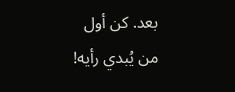بعد. كن أول من يُبدي رأيه!